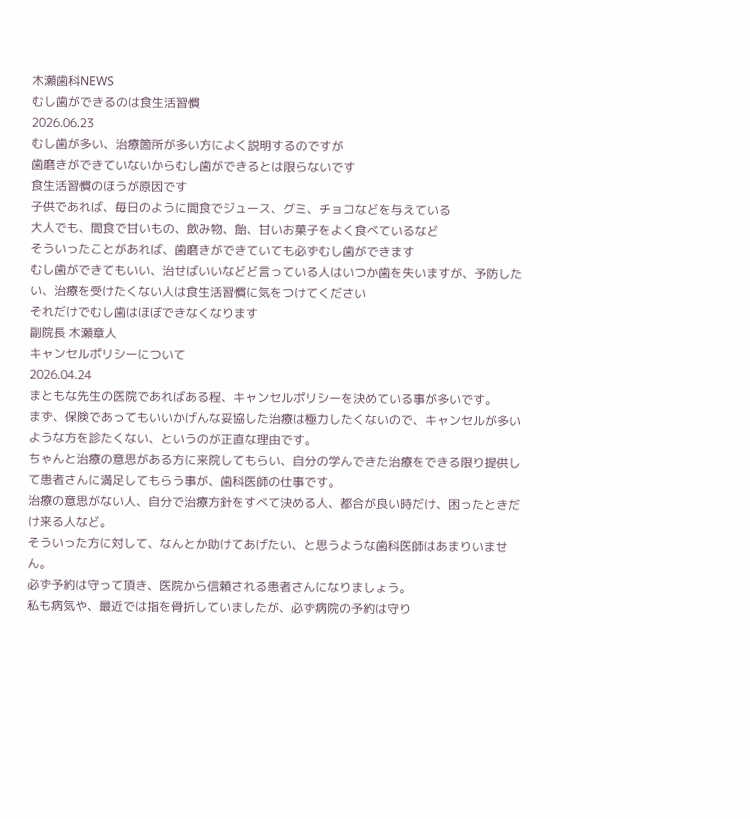木瀬歯科NEWS
むし歯ができるのは食生活習慣
2026.06.23
むし歯が多い、治療箇所が多い方によく説明するのですが
歯磨きができていないからむし歯ができるとは限らないです
食生活習慣のほうが原因です
子供であれば、毎日のように間食でジュース、グミ、チョコなどを与えている
大人でも、間食で甘いもの、飲み物、飴、甘いお菓子をよく食べているなど
そういったことがあれば、歯磨きができていても必ずむし歯ができます
むし歯ができてもいい、治せばいいなどど言っている人はいつか歯を失いますが、予防したい、治療を受けたくない人は食生活習慣に気をつけてください
それだけでむし歯はほぼできなくなります
副院長 木瀬章人
キャンセルポリシーについて
2026.04.24
まともな先生の医院であればある程、キャンセルポリシーを決めている事が多いです。
まず、保険であってもいいかげんな妥協した治療は極力したくないので、キャンセルが多いような方を診たくない、というのが正直な理由です。
ちゃんと治療の意思がある方に来院してもらい、自分の学んできた治療をできる限り提供して患者さんに満足してもらう事が、歯科医師の仕事です。
治療の意思がない人、自分で治療方針をすべて決める人、都合が良い時だけ、困ったときだけ来る人など。
そういった方に対して、なんとか助けてあげたい、と思うような歯科医師はあまりいません。
必ず予約は守って頂き、医院から信頼される患者さんになりましょう。
私も病気や、最近では指を骨折していましたが、必ず病院の予約は守り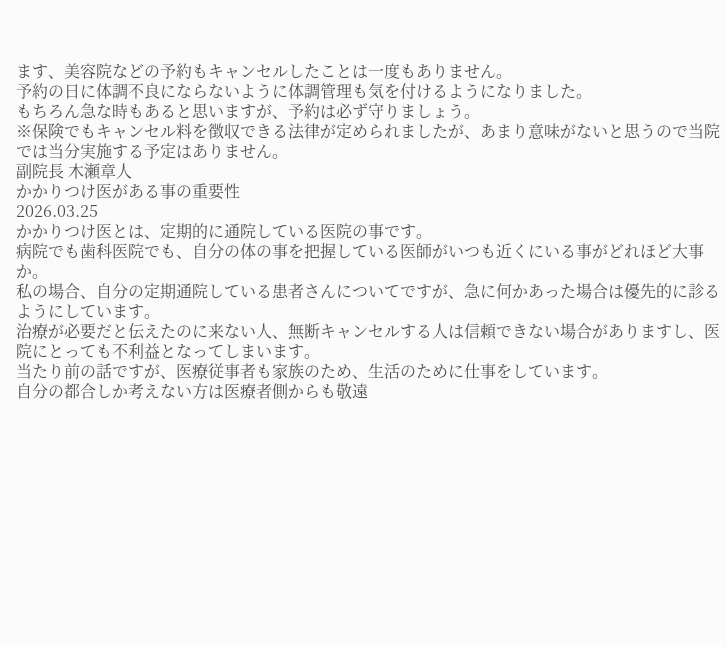ます、美容院などの予約もキャンセルしたことは一度もありません。
予約の日に体調不良にならないように体調管理も気を付けるようになりました。
もちろん急な時もあると思いますが、予約は必ず守りましょう。
※保険でもキャンセル料を徴収できる法律が定められましたが、あまり意味がないと思うので当院では当分実施する予定はありません。
副院長 木瀬章人
かかりつけ医がある事の重要性
2026.03.25
かかりつけ医とは、定期的に通院している医院の事です。
病院でも歯科医院でも、自分の体の事を把握している医師がいつも近くにいる事がどれほど大事か。
私の場合、自分の定期通院している患者さんについてですが、急に何かあった場合は優先的に診るようにしています。
治療が必要だと伝えたのに来ない人、無断キャンセルする人は信頼できない場合がありますし、医院にとっても不利益となってしまいます。
当たり前の話ですが、医療従事者も家族のため、生活のために仕事をしています。
自分の都合しか考えない方は医療者側からも敬遠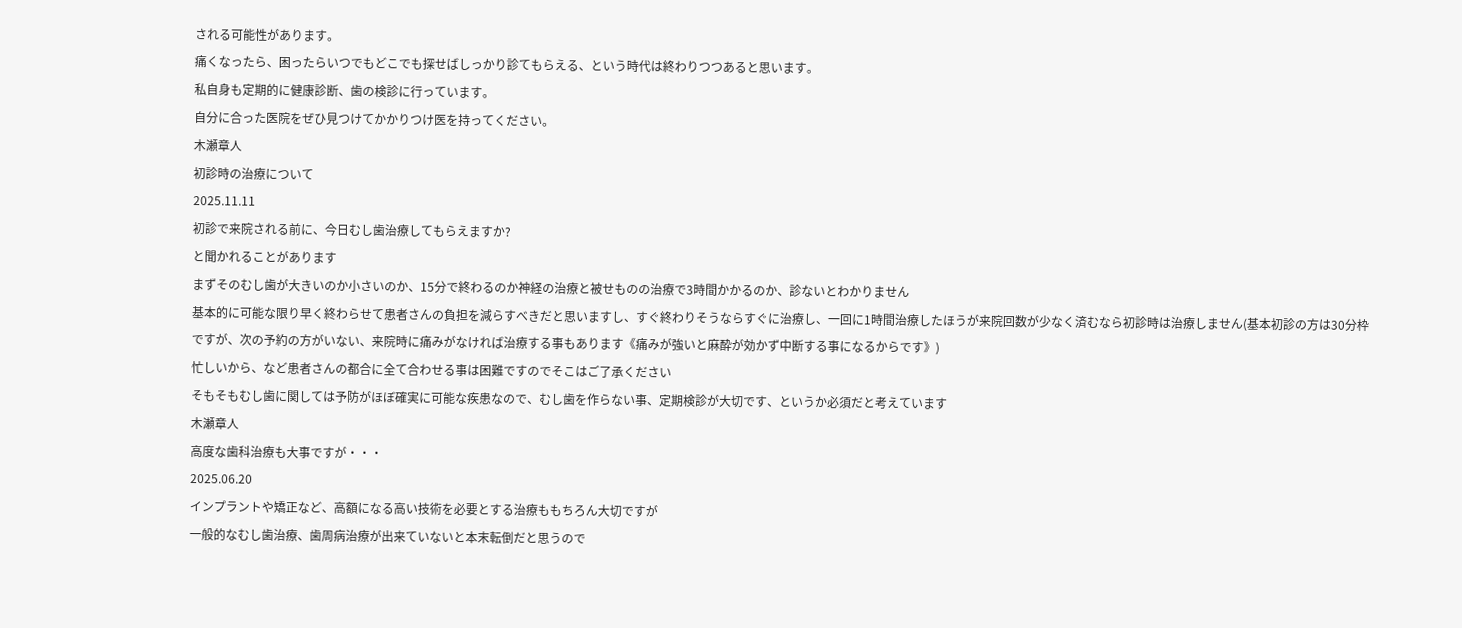される可能性があります。
痛くなったら、困ったらいつでもどこでも探せばしっかり診てもらえる、という時代は終わりつつあると思います。
私自身も定期的に健康診断、歯の検診に行っています。
自分に合った医院をぜひ見つけてかかりつけ医を持ってください。
木瀬章人
初診時の治療について
2025.11.11
初診で来院される前に、今日むし歯治療してもらえますか?
と聞かれることがあります
まずそのむし歯が大きいのか小さいのか、15分で終わるのか神経の治療と被せものの治療で3時間かかるのか、診ないとわかりません
基本的に可能な限り早く終わらせて患者さんの負担を減らすべきだと思いますし、すぐ終わりそうならすぐに治療し、一回に1時間治療したほうが来院回数が少なく済むなら初診時は治療しません(基本初診の方は30分枠ですが、次の予約の方がいない、来院時に痛みがなければ治療する事もあります《痛みが強いと麻酔が効かず中断する事になるからです》)
忙しいから、など患者さんの都合に全て合わせる事は困難ですのでそこはご了承ください
そもそもむし歯に関しては予防がほぼ確実に可能な疾患なので、むし歯を作らない事、定期検診が大切です、というか必須だと考えています
木瀬章人
高度な歯科治療も大事ですが・・・
2025.06.20
インプラントや矯正など、高額になる高い技術を必要とする治療ももちろん大切ですが
一般的なむし歯治療、歯周病治療が出来ていないと本末転倒だと思うので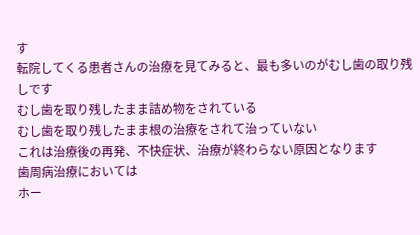す
転院してくる患者さんの治療を見てみると、最も多いのがむし歯の取り残しです
むし歯を取り残したまま詰め物をされている
むし歯を取り残したまま根の治療をされて治っていない
これは治療後の再発、不快症状、治療が終わらない原因となります
歯周病治療においては
ホー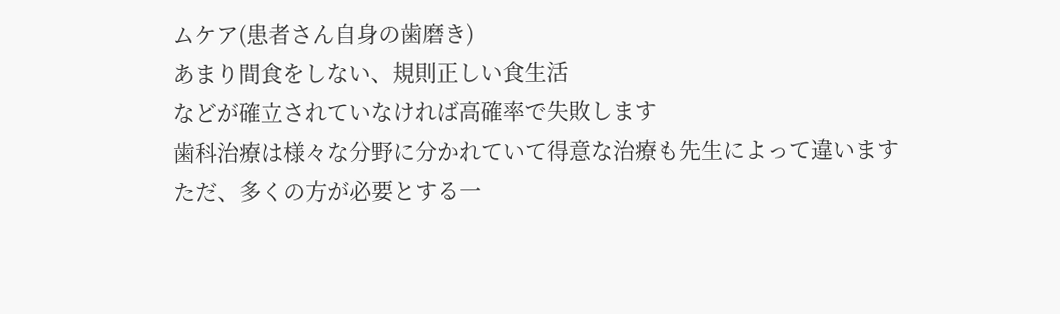ムケア(患者さん自身の歯磨き)
あまり間食をしない、規則正しい食生活
などが確立されていなければ高確率で失敗します
歯科治療は様々な分野に分かれていて得意な治療も先生によって違います
ただ、多くの方が必要とする一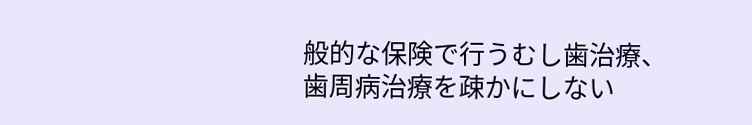般的な保険で行うむし歯治療、歯周病治療を疎かにしない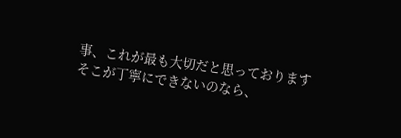事、これが最も大切だと思っております
そこが丁寧にできないのなら、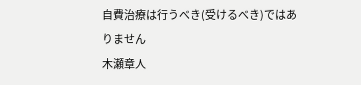自費治療は行うべき(受けるべき)ではありません
木瀬章人